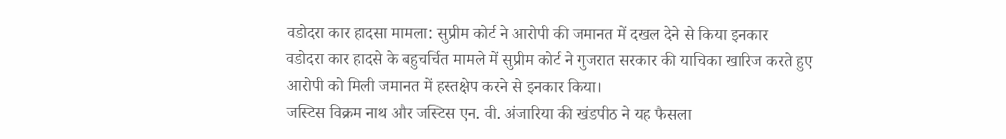वडोदरा कार हादसा मामला: सुप्रीम कोर्ट ने आरोपी की जमानत में दखल देने से किया इनकार
वडोदरा कार हादसे के बहुचर्चित मामले में सुप्रीम कोर्ट ने गुजरात सरकार की याचिका खारिज करते हुए आरोपी को मिली जमानत में हस्तक्षेप करने से इनकार किया।
जस्टिस विक्रम नाथ और जस्टिस एन. वी. अंजारिया की खंडपीठ ने यह फैसला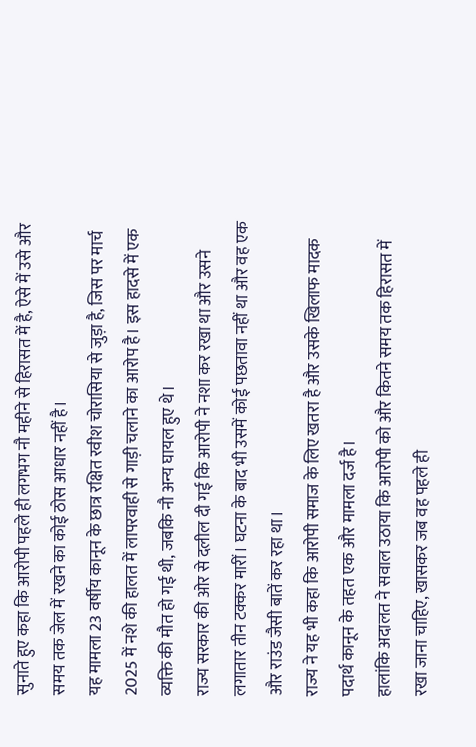सुनाते हुए कहा कि आरोपी पहले ही लगभग नौ महीने से हिरासत में है, ऐसे में उसे और समय तक जेल में रखने का कोई ठोस आधार नहीं है।
यह मामला 23 वर्षीय कानून के छात्र रक्षित रवीश चोरासिया से जुड़ा है, जिस पर मार्च 2025 में नशे की हालत में लापरवाही से गाड़ी चलाने का आरोप है। इस हादसे में एक व्यक्ति की मौत हो गई थी, जबकि नौ अन्य घायल हुए थे।
राज्य सरकार की ओर से दलील दी गई कि आरोपी ने नशा कर रखा था और उसने लगातार तीन टक्कर मारीं। घटना के बाद भी उसमें कोई पछतावा नहीं था और वह एक और राउंड जैसी बातें कर रहा था।
राज्य ने यह भी कहा कि आरोपी समाज के लिए खतरा है और उसके खिलाफ मादक पदार्थ कानून के तहत एक और मामला दर्ज है।
हालांकि अदालत ने सवाल उठाया कि आरोपी को और कितने समय तक हिरासत में रखा जाना चाहिए, खासकर जब वह पहले ही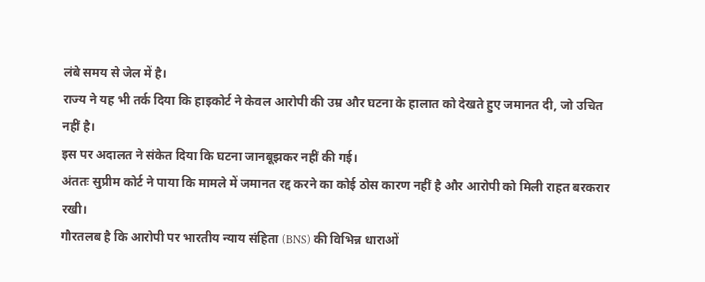लंबे समय से जेल में है।
राज्य ने यह भी तर्क दिया कि हाइकोर्ट ने केवल आरोपी की उम्र और घटना के हालात को देखते हुए जमानत दी, जो उचित नहीं है।
इस पर अदालत ने संकेत दिया कि घटना जानबूझकर नहीं की गई।
अंततः सुप्रीम कोर्ट ने पाया कि मामले में जमानत रद्द करने का कोई ठोस कारण नहीं है और आरोपी को मिली राहत बरकरार रखी।
गौरतलब है कि आरोपी पर भारतीय न्याय संहिता (BNS) की विभिन्न धाराओं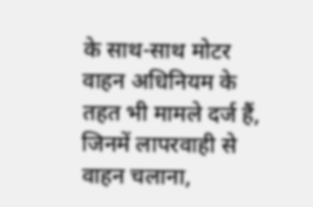के साथ-साथ मोटर वाहन अधिनियम के तहत भी मामले दर्ज हैं, जिनमें लापरवाही से वाहन चलाना,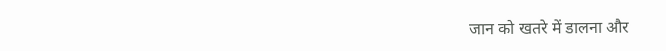जान को खतरे में डालना और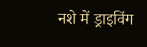नशे में ड्राइविंग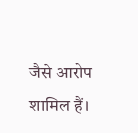जैसे आरोप शामिल हैं।